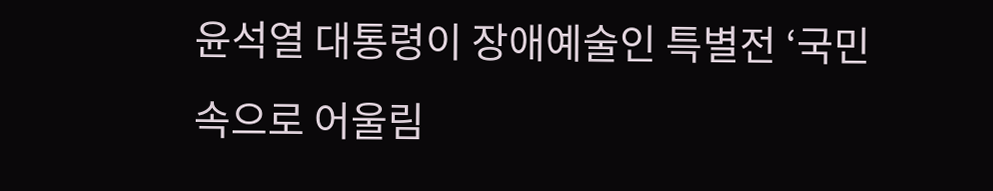윤석열 대통령이 장애예술인 특별전 ‘국민 속으로 어울림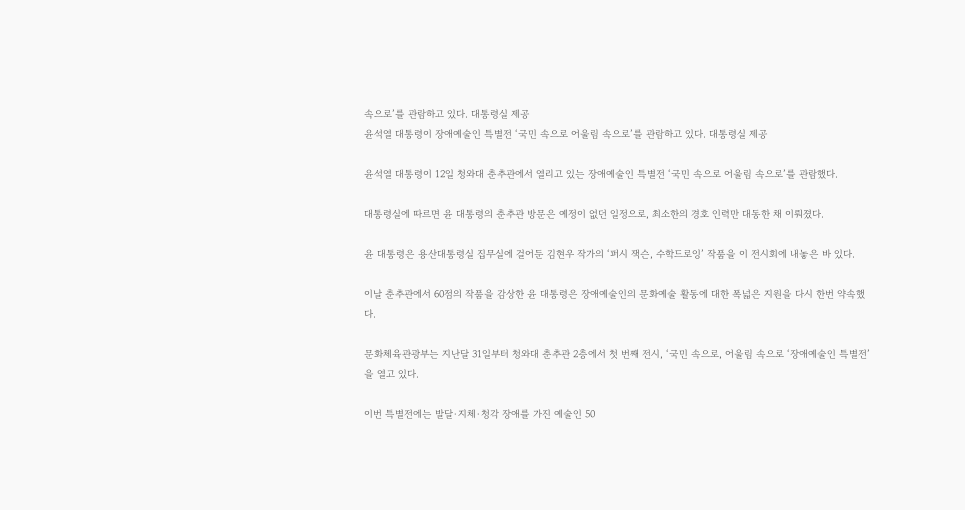속으로’를 관람하고 있다. 대통령실 제공
윤석열 대통령이 장애예술인 특별전 ‘국민 속으로 어울림 속으로’를 관람하고 있다. 대통령실 제공

윤석열 대통령이 12일 청와대 춘추관에서 열리고 있는 장애예술인 특별전 ‘국민 속으로 어울림 속으로’를 관람했다.

대통령실에 따르면 윤 대통령의 춘추관 방문은 예정이 없던 일정으로, 최소한의 경호 인력만 대동한 채 이뤄졌다.

윤 대통령은 용산대통령실 집무실에 걸어둔 김현우 작가의 ‘퍼시 잭슨, 수학드로잉’ 작품을 이 전시회에 내놓은 바 있다.

이날 춘추관에서 60점의 작품을 감상한 윤 대통령은 장애예술인의 문화예술 활동에 대한 폭넓은 지원을 다시 한번 약속했다.

문화체육관광부는 지난달 31일부터 청와대 춘추관 2층에서 첫 번째 전시, ‘국민 속으로, 어울림 속으로 ‘장애예술인 특별전’을 열고 있다.

이번 특별전에는 발달·지체·청각 장애를 가진 예술인 50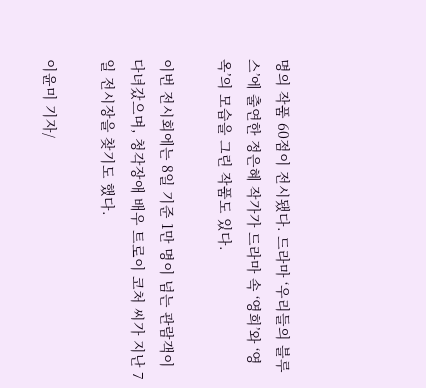명의 작품 60점이 전시됐다. 드라마 ‘우리들의 블루스’에 출연한 정은혜 작가가 드라마 속 ‘영희’와 ‘영옥’의 모습을 그린 작품도 있다.

이번 전시회에는 8일 기준 1만 명이 넘는 관람객이 다녀갔으며, 청각장애 배우 트로이 코처 씨가 지난 7일 전시장을 찾기도 했다.

이윤미 기자/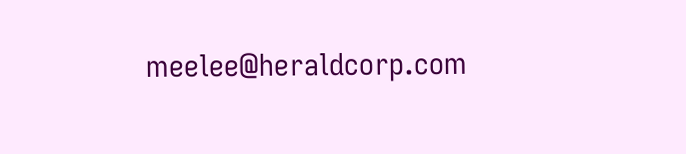meelee@heraldcorp.com